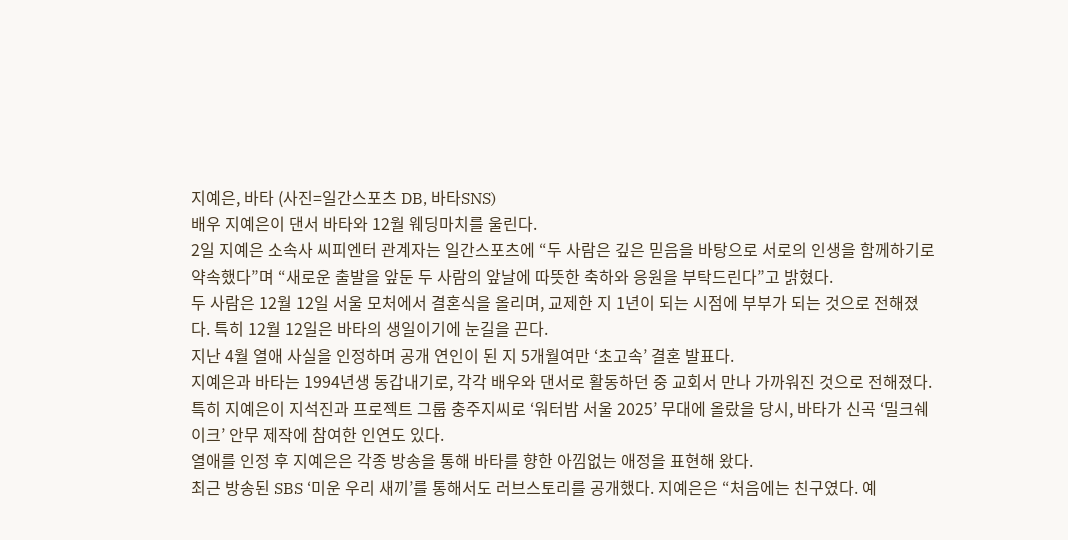지예은, 바타 (사진=일간스포츠 DB, 바타SNS)
배우 지예은이 댄서 바타와 12월 웨딩마치를 울린다.
2일 지예은 소속사 씨피엔터 관계자는 일간스포츠에 “두 사람은 깊은 믿음을 바탕으로 서로의 인생을 함께하기로 약속했다”며 “새로운 출발을 앞둔 두 사람의 앞날에 따뜻한 축하와 응원을 부탁드린다”고 밝혔다.
두 사람은 12월 12일 서울 모처에서 결혼식을 올리며, 교제한 지 1년이 되는 시점에 부부가 되는 것으로 전해졌다. 특히 12월 12일은 바타의 생일이기에 눈길을 끈다.
지난 4월 열애 사실을 인정하며 공개 연인이 된 지 5개월여만 ‘초고속’ 결혼 발표다.
지예은과 바타는 1994년생 동갑내기로, 각각 배우와 댄서로 활동하던 중 교회서 만나 가까워진 것으로 전해졌다. 특히 지예은이 지석진과 프로젝트 그룹 충주지씨로 ‘워터밤 서울 2025’ 무대에 올랐을 당시, 바타가 신곡 ‘밀크쉐이크’ 안무 제작에 참여한 인연도 있다.
열애를 인정 후 지예은은 각종 방송을 통해 바타를 향한 아낌없는 애정을 표현해 왔다.
최근 방송된 SBS ‘미운 우리 새끼’를 통해서도 러브스토리를 공개했다. 지예은은 “처음에는 친구였다. 예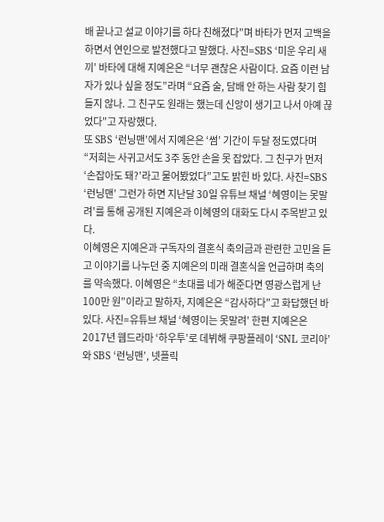배 끝나고 설교 이야기를 하다 친해졌다”며 바타가 먼저 고백을 하면서 연인으로 발전했다고 말했다. 사진=SBS ‘미운 우리 새끼’ 바타에 대해 지예은은 “너무 괜찮은 사람이다. 요즘 이런 남자가 있나 싶을 정도”라며 “요즘 술, 담배 안 하는 사람 찾기 힘들지 않나. 그 친구도 원래는 했는데 신앙이 생기고 나서 아예 끊었다”고 자랑했다.
또 SBS ‘런닝맨’에서 지예은은 ‘썸’ 기간이 두달 정도였다며 “저희는 사귀고서도 3주 동안 손을 못 잡았다. 그 친구가 먼저 ‘손잡아도 돼?’라고 물어봤었다”고도 밝힌 바 있다. 사진=SBS ‘런닝맨’ 그런가 하면 지난달 30일 유튜브 채널 ‘혜영이는 못말려’를 통해 공개된 지예은과 이혜영의 대화도 다시 주목받고 있다.
이혜영은 지예은과 구독자의 결혼식 축의금과 관련한 고민을 듣고 이야기를 나누던 중 지예은의 미래 결혼식을 언급하며 축의를 약속했다. 이혜영은 “초대를 네가 해준다면 영광스럽게 난 100만 원”이라고 말하자, 지예은은 “감사하다”고 화답했던 바 있다. 사진=유튜브 채널 ‘혜영이는 못말려’ 한편 지예은은 2017년 웹드라마 ‘하우투’로 데뷔해 쿠팡플레이 ‘SNL 코리아’와 SBS ‘런닝맨’, 넷플릭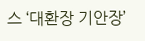스 ‘대환장 기안장’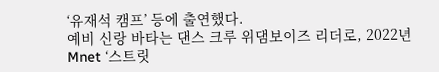‘유재석 캠프’ 등에 출연했다.
예비 신랑 바타는 댄스 크루 위댐보이즈 리더로, 2022년 Mnet ‘스트릿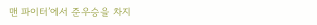맨 파이터’에서 준우승을 차지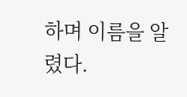하며 이름을 알렸다.